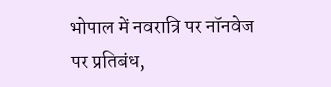भोपाल में नवरात्रि पर नॉनवेज पर प्रतिबंध,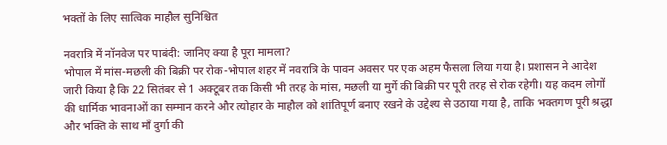भक्तों के लिए सात्विक माहौल सुनिश्चित

नवरात्रि में नॉनवेज पर पाबंदी: जानिए क्या है पूरा मामला?
भोपाल में मांस-मछली की बिक्री पर रोक-भोपाल शहर में नवरात्रि के पावन अवसर पर एक अहम फैसला लिया गया है। प्रशासन ने आदेश जारी किया है कि 22 सितंबर से 1 अक्टूबर तक किसी भी तरह के मांस, मछली या मुर्गे की बिक्री पर पूरी तरह से रोक रहेगी। यह कदम लोगों की धार्मिक भावनाओं का सम्मान करने और त्योहार के माहौल को शांतिपूर्ण बनाए रखने के उद्देश्य से उठाया गया है, ताकि भक्तगण पूरी श्रद्धा और भक्ति के साथ माँ दुर्गा की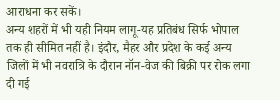आराधना कर सकें।
अन्य शहरों में भी यही नियम लागू-यह प्रतिबंध सिर्फ भोपाल तक ही सीमित नहीं है। इंदौर, मैहर और प्रदेश के कई अन्य जिलों में भी नवरात्रि के दौरान नॉन-वेज की बिक्री पर रोक लगा दी गई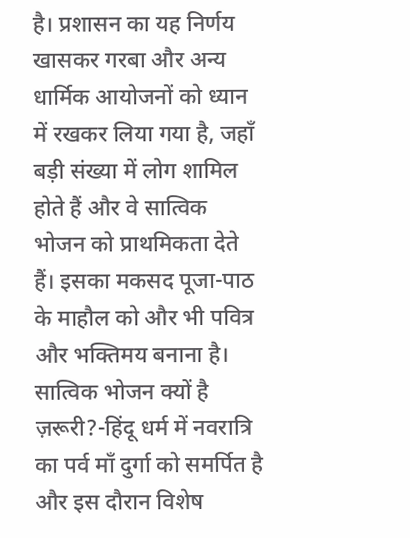है। प्रशासन का यह निर्णय खासकर गरबा और अन्य धार्मिक आयोजनों को ध्यान में रखकर लिया गया है, जहाँ बड़ी संख्या में लोग शामिल होते हैं और वे सात्विक भोजन को प्राथमिकता देते हैं। इसका मकसद पूजा-पाठ के माहौल को और भी पवित्र और भक्तिमय बनाना है।
सात्विक भोजन क्यों है ज़रूरी?-हिंदू धर्म में नवरात्रि का पर्व माँ दुर्गा को समर्पित है और इस दौरान विशेष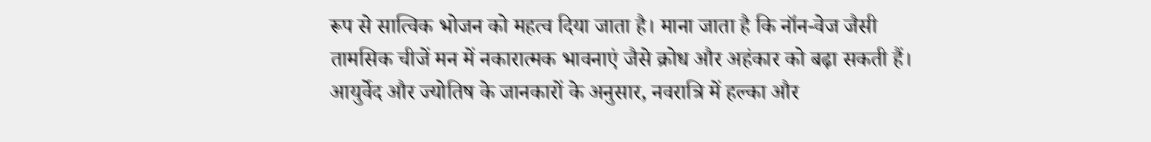रूप से सात्विक भोजन को महत्व दिया जाता है। माना जाता है कि नॉन-वेज जैसी तामसिक चीजें मन में नकारात्मक भावनाएं जैसे क्रोध और अहंकार को बढ़ा सकती हैं। आयुर्वेद और ज्योतिष के जानकारों के अनुसार, नवरात्रि में हल्का और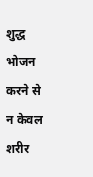शुद्ध भोजन करने से न केवल शरीर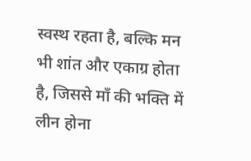स्वस्थ रहता है, बल्कि मन भी शांत और एकाग्र होता है, जिससे माँ की भक्ति में लीन होना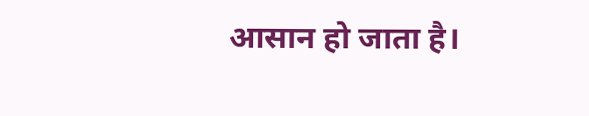आसान हो जाता है।